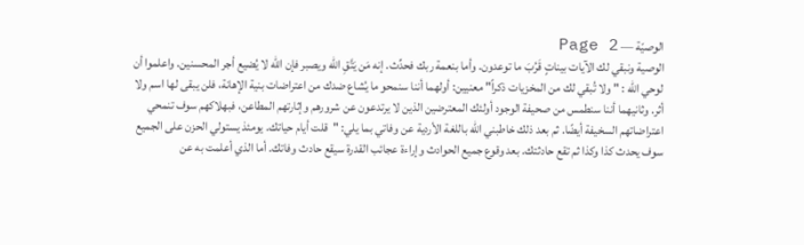الوصيّة — Page 2
الوصية ونبقي لك الآيات بيناتٍ قَرُبَ ما توعدون. وأما بنعمة ربك فحدِّث. إنه مَن يَتَّقِ الله ويصبر فإن الله لا يُضيع أجر المحسنين. واعلموا أن لوحي الله : " ولا تُبقي لك من المخزيات ذكراً" معنيين: أولهما أننا سنمحو ما يُشاع ضدك من اعتراضات بنية الإهانة، فلن يبقى لها اسم ولا أثر. وثانيهما أننا سنطمس من صحيفة الوجود أولئك المعترضين الذين لا يرتدعون عن شرورهم وإثارتهم المطاعن، فبهلاكهم سوف تنمحي اعتراضاتهم السخيفة أيضًا. ثم بعد ذلك خاطبني الله باللغة الأردية عن وفاتي بما يلي: "قلت أيام حياتك. يومئذ يستولي الحزن على الجميع سوف يحدث كذا وكذا ثم تقع حادثتك. بعد وقوع جميع الحوادث وإراءة عجائب القدرة سيقع حادث وفاتك. أما الذي أعلمت به عن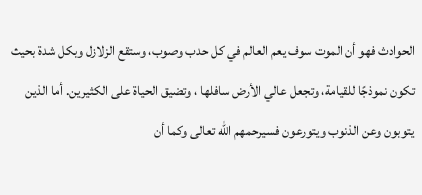الحوادث فهو أن الموت سوف يعم العالم في كل حدب وصوب، وستقع الزلازل وبكل شدة بحيث تكون نموذجًا للقيامة، وتجعل عالي الأرض سافلها ، وتضيق الحياة على الكثيرين. أما الذين يتوبون وعن الذنوب ويتورعون فسيرحمهم الله تعالى وكما أن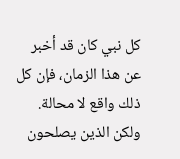كل نبي كان قد أخبر عن هذا الزمان، فإن كل ذلك واقع لا محالة. ولكن الذين يصلحون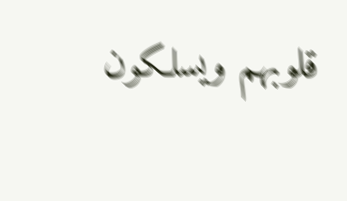قلوبهم ويسلكون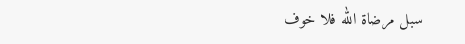سبل مرضاة الله فلا خوف